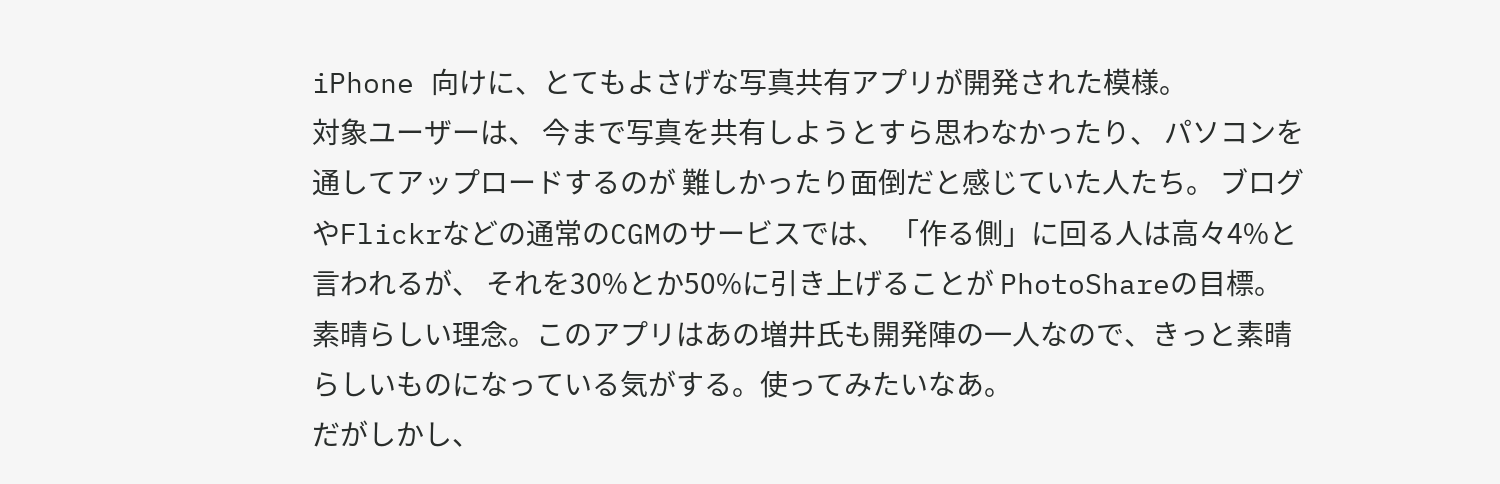iPhone 向けに、とてもよさげな写真共有アプリが開発された模様。
対象ユーザーは、 今まで写真を共有しようとすら思わなかったり、 パソコンを通してアップロードするのが 難しかったり面倒だと感じていた人たち。 ブログやFlickrなどの通常のCGMのサービスでは、 「作る側」に回る人は高々4%と言われるが、 それを30%とか50%に引き上げることが PhotoShareの目標。
素晴らしい理念。このアプリはあの増井氏も開発陣の一人なので、きっと素晴らしいものになっている気がする。使ってみたいなあ。
だがしかし、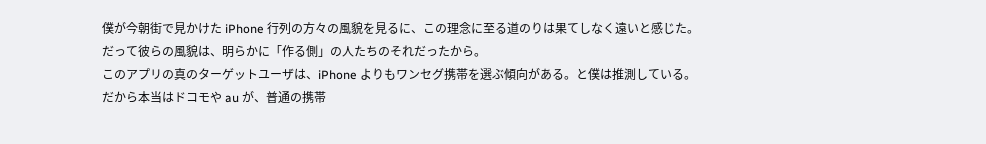僕が今朝街で見かけた iPhone 行列の方々の風貌を見るに、この理念に至る道のりは果てしなく遠いと感じた。だって彼らの風貌は、明らかに「作る側」の人たちのそれだったから。
このアプリの真のターゲットユーザは、iPhone よりもワンセグ携帯を選ぶ傾向がある。と僕は推測している。
だから本当はドコモや au が、普通の携帯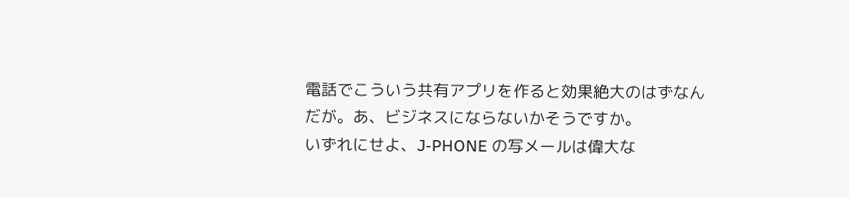電話でこういう共有アプリを作ると効果絶大のはずなんだが。あ、ビジネスにならないかそうですか。
いずれにせよ、J-PHONE の写メールは偉大な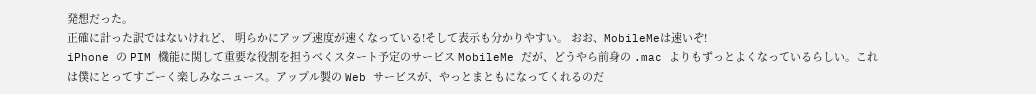発想だった。
正確に計った訳ではないけれど、 明らかにアップ速度が速くなっている!そして表示も分かりやすい。 おお、MobileMeは速いぞ!
iPhone の PIM 機能に関して重要な役割を担うべくスタート予定のサービス MobileMe だが、どうやら前身の .mac よりもずっとよくなっているらしい。これは僕にとってすごーく楽しみなニュース。アップル製の Web サービスが、やっとまともになってくれるのだ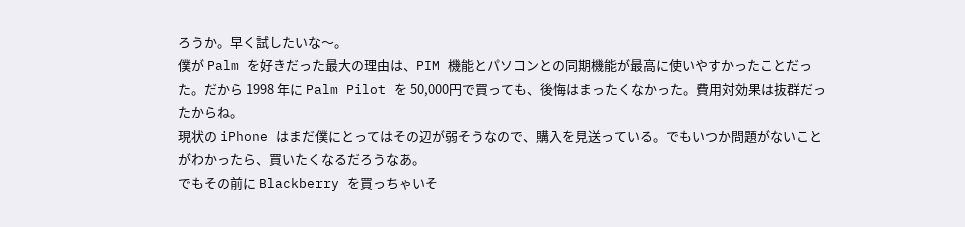ろうか。早く試したいな〜。
僕が Palm を好きだった最大の理由は、PIM 機能とパソコンとの同期機能が最高に使いやすかったことだった。だから 1998 年に Palm Pilot を 50,000円で買っても、後悔はまったくなかった。費用対効果は抜群だったからね。
現状の iPhone はまだ僕にとってはその辺が弱そうなので、購入を見送っている。でもいつか問題がないことがわかったら、買いたくなるだろうなあ。
でもその前に Blackberry を買っちゃいそ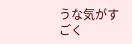うな気がすごく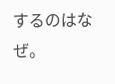するのはなぜ。